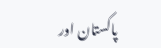پاکستان اور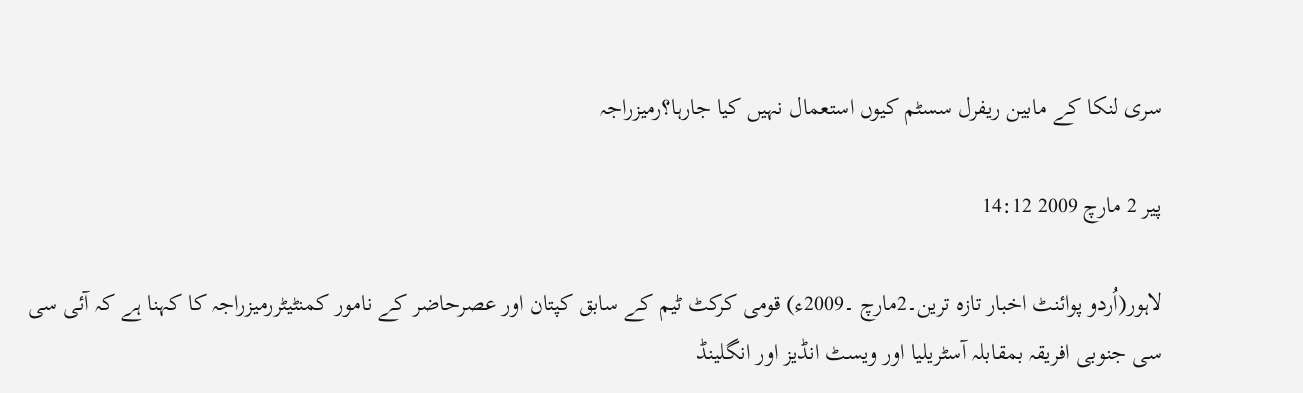سری لنکا کے مابین ریفرل سسٹم کیوں استعمال نہیں کیا جارہا؟رمیزراجہ

پیر 2 مارچ 2009 14:12

لاہور(اُردو پوائنٹ اخبار تازہ ترین۔2مارچ ۔2009ء) قومی کرکٹ ٹیم کے سابق کپتان اور عصرحاضر کے نامور کمنٹیٹررمیزراجہ کا کہنا ہے کہ آئی سی سی جنوبی افریقہ بمقابلہ آسٹریلیا اور ویسٹ انڈیز اور انگلینڈ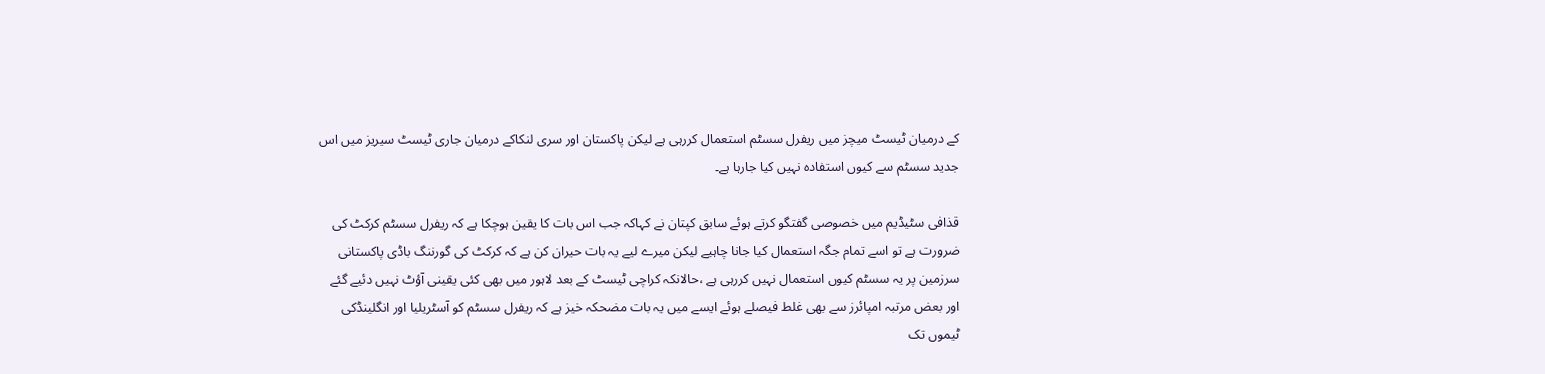کے درمیان ٹیسٹ میچز میں ریفرل سسٹم استعمال کررہی ہے لیکن پاکستان اور سری لنکاکے درمیان جاری ٹیسٹ سیریز میں اس جدید سسٹم سے کیوں استفادہ نہیں کیا جارہا ہے۔

قذافی سٹیڈیم میں خصوصی گفتگو کرتے ہوئے سابق کپتان نے کہاکہ جب اس بات کا یقین ہوچکا ہے کہ ریفرل سسٹم کرکٹ کی ضرورت ہے تو اسے تمام جگہ استعمال کیا جانا چاہیے لیکن میرے لیے یہ بات حیران کن ہے کہ کرکٹ کی گورننگ باڈی پاکستانی سرزمین پر یہ سسٹم کیوں استعمال نہیں کررہی ہے ،حالانکہ کراچی ٹیسٹ کے بعد لاہور میں بھی کئی یقینی آؤٹ نہیں دئیے گئے اور بعض مرتبہ امپائرز سے بھی غلط فیصلے ہوئے ایسے میں یہ بات مضحکہ خیز ہے کہ ریفرل سسٹم کو آسٹریلیا اور انگلینڈکی ٹیموں تک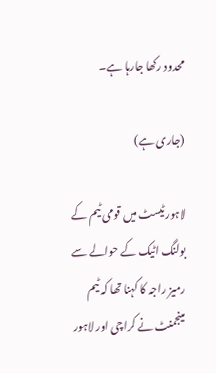محدود رکھا جارہا ہے۔

(جاری ہے)

لاہور ٹیسٹ میں قومی ٹیم کے بولنگ اٹیک کے حوالے سے رمیز راجہ کا کہنا تھا کہ ٹیم مینجمنٹ نے کراچی اور لاہور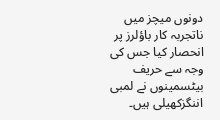دونوں میچز میں ناتجربہ کار باؤلرز پر انحصار کیا جس کی وجہ سے حریف بیٹسمینوں نے لمبی اننگزکھیلی ہیں۔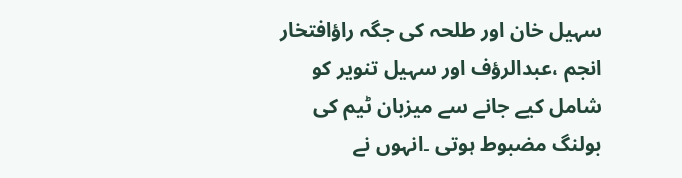سہیل خان اور طلحہ کی جگہ راؤافتخار انجم ،عبدالرؤف اور سہیل تنویر کو شامل کیے جانے سے میزبان ٹیم کی بولنگ مضبوط ہوتی ۔انہوں نے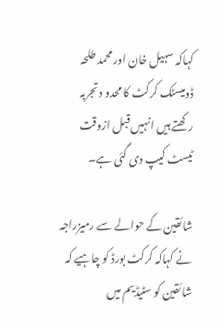کہاکہ سہیل خان اور محمد طلحہ ڈومیسٹک کرکٹ کا محدو د تجربہ رکھتے ہیں انہیں قبل ازوقت ٹیسٹ کیپ دی گئی ہے۔

شائقین کے حوالے سے رمیزراجہ نے کہاکہ کرکٹ بورڈ کو چاہیے کہ شائقین کو سٹیڈیم میں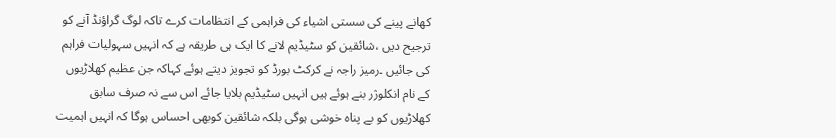کھانے پینے کی سستی اشیاء کی فراہمی کے انتظامات کرے تاکہ لوگ گراؤنڈ آنے کو ترجیح دیں ،شائقین کو سٹیڈیم لانے کا ایک ہی طریقہ ہے کہ انہیں سہولیات فراہم کی جائیں ۔رمیز راجہ نے کرکٹ بورڈ کو تجویز دیتے ہوئے کہاکہ جن عظیم کھلاڑیوں کے نام انکلوژر بنے ہوئے ہیں انہیں سٹیڈیم بلایا جائے اس سے نہ صرف سابق کھلاڑیوں کو بے پناہ خوشی ہوگی بلکہ شائقین کوبھی احساس ہوگا کہ انہیں اہمیت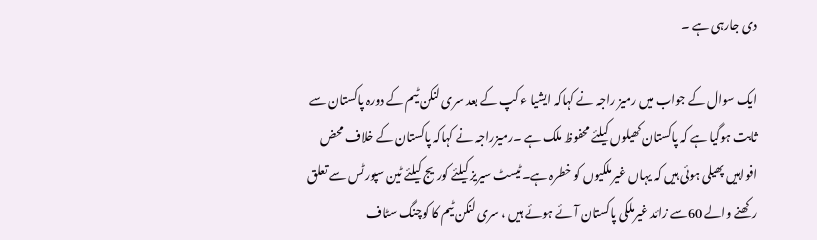دی جارہی ہے ۔

ایک سوال کے جواب میں رمیز راجہ نے کہاکہ ایشیا ء کپ کے بعد سری لنکن ٹیم کے دورہ پاکستان سے ثابت ہوگیا ہے کہ پاکستان کھیلوں کیلئے محفوظ ملک ہے ۔رمیزراجہ نے کہاکہ پاکستان کے خلاف محض افواہیں پھیلی ہوئی ہیں کہ یہاں غیرملکیوں کو خطرہ ہے۔ٹیسٹ سیریز کیلئے کوریج کیلئے ٹین سپورٹس سے تعلق رکھنے والے 60سے زائد غیرملکی پاکستان آئے ہوئے ہیں ، سری لنکن ٹیم کا کوچنگ سٹاف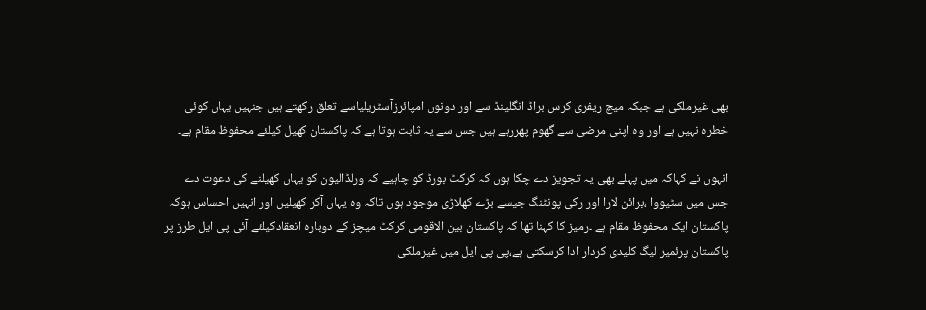بھی غیرملکی ہے جبکہ میچ ریفری کرس براڈ انگلینڈ سے اور دونوں امپائرزآسٹریلیاسے تعلق رکھتے ہیں جنہیں یہاں کوئی خطرہ نہیں ہے اور وہ اپنی مرضی سے گھوم پھررہے ہیں جس سے یہ ثابت ہوتا ہے کہ پاکستان کھیل کیلئے محفوظ مقام ہے۔

انہوں نے کہاکہ میں پہلے بھی یہ تجویز دے چکا ہوں کہ کرکٹ بورڈ کو چاہیے کہ ورلڈالیون کو یہاں کھیلنے کی دعوت دے جس میں سٹیووا ،برائن لارا اور رکی پونٹنگ جیسے بڑے کھلاڑی موجود ہوں تاکہ وہ یہاں آکر کھیلیں اور انہیں احساس ہوکہ پاکستان ایک محفوظ مقام ہے ۔رمیز کا کہنا تھا کہ پاکستان بین الاقومی کرکٹ میچز کے دوبارہ انعقادکیلئے آئی پی ایل طرز پر پاکستان پرئمیر لیگ کلیدی کردار ادا کرسکتی ہے،پی پی ایل میں غیرملکی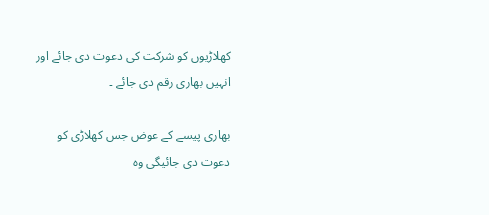کھلاڑیوں کو شرکت کی دعوت دی جائے اور انہیں بھاری رقم دی جائے ۔

بھاری پیسے کے عوض جس کھلاڑی کو دعوت دی جائیگی وہ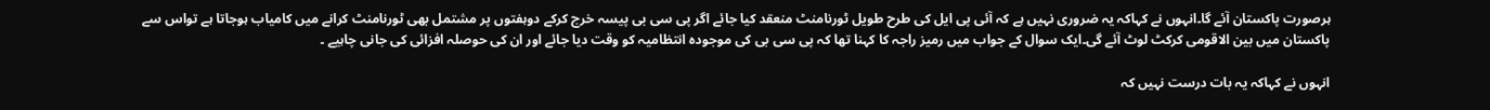ہرصورت پاکستان آئے گا۔انہوں نے کہاکہ یہ ضروری نہیں ہے کہ آئی پی ایل کی طرح طویل ٹورنامنٹ منعقد کیا جائے اگر پی سی بی پیسہ خرچ کرکے دوہفتوں پر مشتمل بھی ٹورنامنٹ کرانے میں کامیاب ہوجاتا ہے تواس سے پاکستان میں بین الاقومی کرکٹ لوٹ آئے گی۔ایک سوال کے جواب میں رمیز راجہ کا کہنا تھا کہ پی سی بی کی موجودہ انتظامیہ کو وقت دیا جائے اور ان کی حوصلہ افزائی کی جانی چاہیے ۔

انہوں نے کہاکہ یہ بات درست نہیں کہ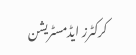کرکٹرز ایڈمسٹریشن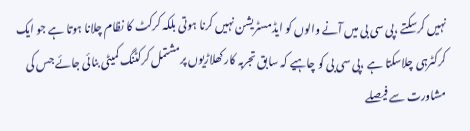نہیں کرسکتے ،پی سی بی میں آنے والوں کو ایڈمسٹریشن نہیں کرنا ہوتی بلکہ کرکٹ کا نظام چلانا ہوتا ہے جو ایک کرکٹرہی چلاسکتا ہے ،پی سی بی کو چاہیے کہ سابق تجربہ کار کھلاڑیوں پرمشتمل کرکٹنگ کمیٹی بنائی جائے جس کی مشاورت سے فیصلے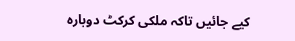کیے جائیں تاکہ ملکی کرکٹ دوبارہ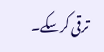ترقی کرسکے۔